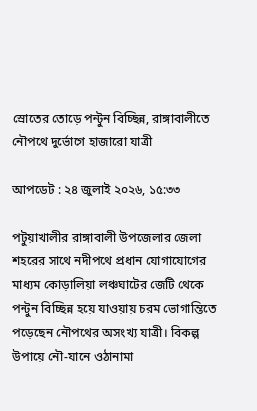স্রোতের তোড়ে পন্টুন বিচ্ছিন্ন, রাঙ্গাবালীতে নৌপথে দুর্ভোগে হাজারো যাত্রী

আপডেট : ২৪ জুলাই ২০২৬, ১৫:৩৩

পটুয়াখালীর রাঙ্গাবালী উপজেলার জেলা শহরের সাথে নদীপথে প্রধান যোগাযোগের মাধ্যম কোড়ালিয়া লঞ্চঘাটের জেটি থেকে পন্টুন বিচ্ছিন্ন হয়ে যাওয়ায় চরম ভোগান্তিতে পড়েছেন নৌপথের অসংখ্য যাত্রী। বিকল্প উপায়ে নৌ-যানে ওঠানামা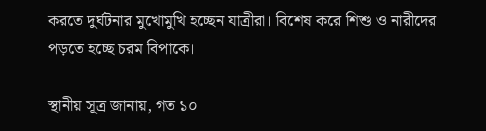করতে দুর্ঘটনার মুখোমুখি হচ্ছেন যাত্রীরা। বিশেষ করে শিশু ও নারীদের পড়তে হচ্ছে চরম বিপাকে।

স্থানীয় সূত্র জানায়, গত ১০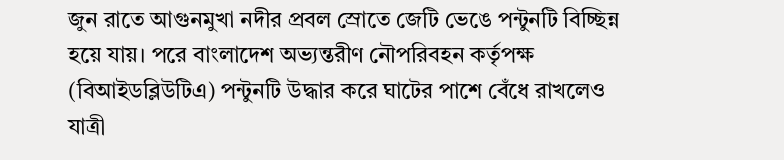জুন রাতে আগুনমুখা নদীর প্রবল স্রোতে জেটি ভেঙে পন্টুনটি বিচ্ছিন্ন হয়ে যায়। পরে বাংলাদেশ অভ্যন্তরীণ নৌপরিবহন কর্তৃপক্ষ (বিআইডব্লিউটিএ) পন্টুনটি উদ্ধার করে ঘাটের পাশে বেঁধে রাখলেও যাত্রী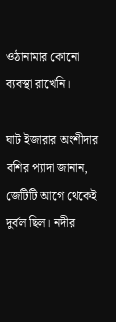ওঠানামার কোনো ব্যবস্থা রাখেনি।

ঘাট ইজারার অংশীদার বশির প্যাদা জানান, জেটিটি আগে থেকেই দুর্বল ছিল। নদীর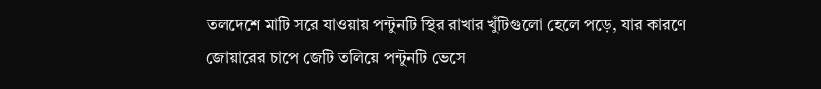তলদেশে মাটি সরে যাওয়ায় পন্টুনটি স্থির রাখার খুঁটিগুলো হেলে পড়ে, যার কারণে জোয়ারের চাপে জেটি তলিয়ে পন্টুনটি ভেসে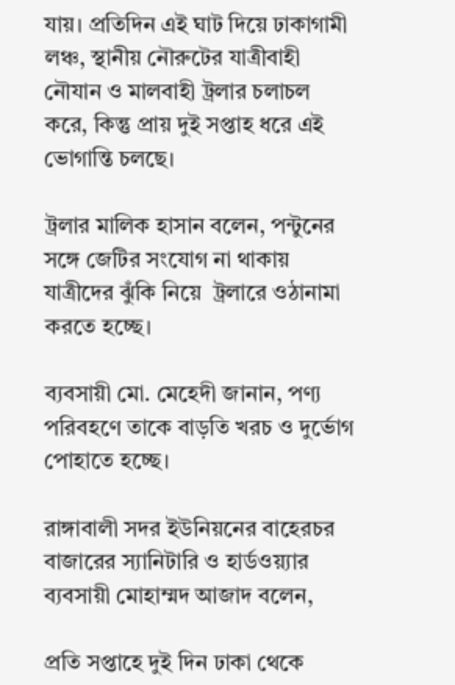যায়। প্রতিদিন এই ঘাট দিয়ে ঢাকাগামী লঞ্চ, স্থানীয় নৌরুটের যাত্রীবাহী নৌযান ও মালবাহী ট্রলার চলাচল করে, কিন্তু প্রায় দুই সপ্তাহ ধরে এই ভোগান্তি চলছে।

ট্রলার মালিক হাসান বলেন, পন্টুনের সঙ্গে জেটির সংযোগ না থাকায় যাত্রীদের ঝুঁকি নিয়ে  ট্রলারে ওঠানামা করতে হচ্ছে।

ব্যবসায়ী মো. মেহেদী জানান, পণ্য পরিবহণে তাকে বাড়তি খরচ ও দুর্ভোগ পোহাতে হচ্ছে।

রাঙ্গাবালী সদর ইউনিয়নের বাহেরচর বাজারের স্যানিটারি ও হার্ডওয়্যার ব্যবসায়ী মোহাম্মদ আজাদ বলেন,

প্রতি সপ্তাহে দুই দিন ঢাকা থেকে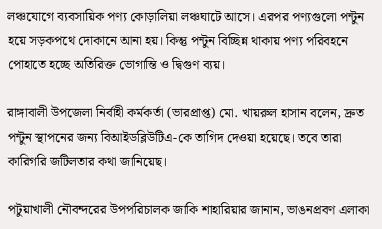লঞ্চযোগে ব্যবসায়িক পণ্য কোড়ালিয়া লঞ্চঘাটে আসে। এরপর পণ্যগুলো পন্টুন হয়ে সড়কপথে দোকানে আনা হয়। কিন্তু পন্টুন বিচ্ছিন্ন থাকায় পণ্য পরিবহনে পোহাতে হচ্ছে অতিরিক্ত ভোগান্তি ও দ্বিগুণ ব্যয়।

রাঙ্গাবালী উপজেলা নির্বাহী কর্মকর্তা (ভারপ্রাপ্ত) মো. খায়রুল হাসান বলেন, দ্রুত পন্টুন স্থাপনের জন্য বিআইডব্লিউটিএ-কে তাগিদ দেওয়া হয়েছে। তবে তারা কারিগরি জটিলতার কথা জানিয়েছ।

পটুয়াখালী নৌবন্দরের উপপরিচালক জাকি শাহারিয়ার জানান, ভাঙনপ্রবণ এলাকা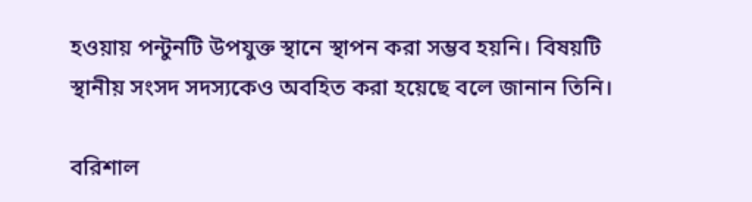হওয়ায় পন্টুনটি উপযুক্ত স্থানে স্থাপন করা সম্ভব হয়নি। বিষয়টি স্থানীয় সংসদ সদস্যকেও অবহিত করা হয়েছে বলে জানান তিনি।

বরিশাল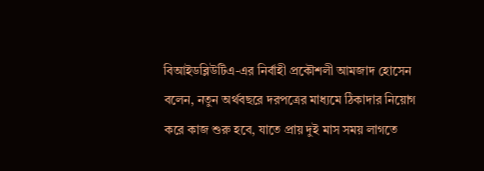বিআইডব্লিউটিএ-এর নির্বাহী প্রকৌশলী আমজাদ হোসেন বলেন, নতুন অর্থবছরে দরপত্রের মাধ্যমে ঠিকাদার নিয়োগ করে কাজ শুরু হবে, যাতে প্রায় দুই মাস সময় লাগতে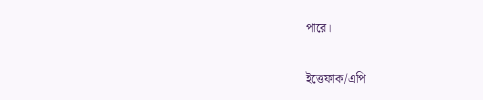পারে।

ইত্তেফাক/এপি